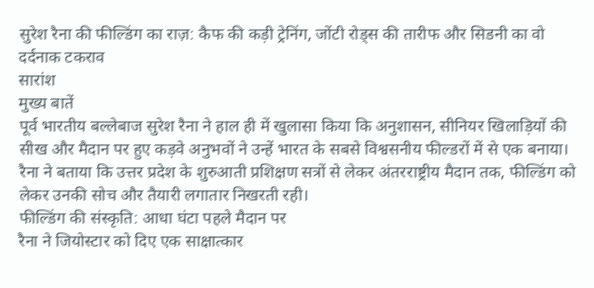सुरेश रैना की फील्डिंग का राज़: कैफ की कड़ी ट्रेनिंग, जोंटी रोड्स की तारीफ और सिडनी का वो दर्दनाक टकराव
सारांश
मुख्य बातें
पूर्व भारतीय बल्लेबाज सुरेश रैना ने हाल ही में खुलासा किया कि अनुशासन, सीनियर खिलाड़ियों की सीख और मैदान पर हुए कड़वे अनुभवों ने उन्हें भारत के सबसे विश्वसनीय फील्डरों में से एक बनाया। रैना ने बताया कि उत्तर प्रदेश के शुरुआती प्रशिक्षण सत्रों से लेकर अंतरराष्ट्रीय मैदान तक, फील्डिंग को लेकर उनकी सोच और तैयारी लगातार निखरती रही।
फील्डिंग की संस्कृति: आधा घंटा पहले मैदान पर
रैना ने जियोस्टार को दिए एक साक्षात्कार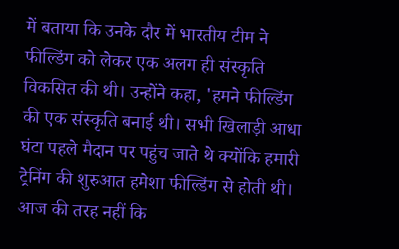में बताया कि उनके दौर में भारतीय टीम ने फील्डिंग को लेकर एक अलग ही संस्कृति विकसित की थी। उन्होंने कहा, 'हमने फील्डिंग की एक संस्कृति बनाई थी। सभी खिलाड़ी आधा घंटा पहले मैदान पर पहुंच जाते थे क्योंकि हमारी ट्रेनिंग की शुरुआत हमेशा फील्डिंग से होती थी। आज की तरह नहीं कि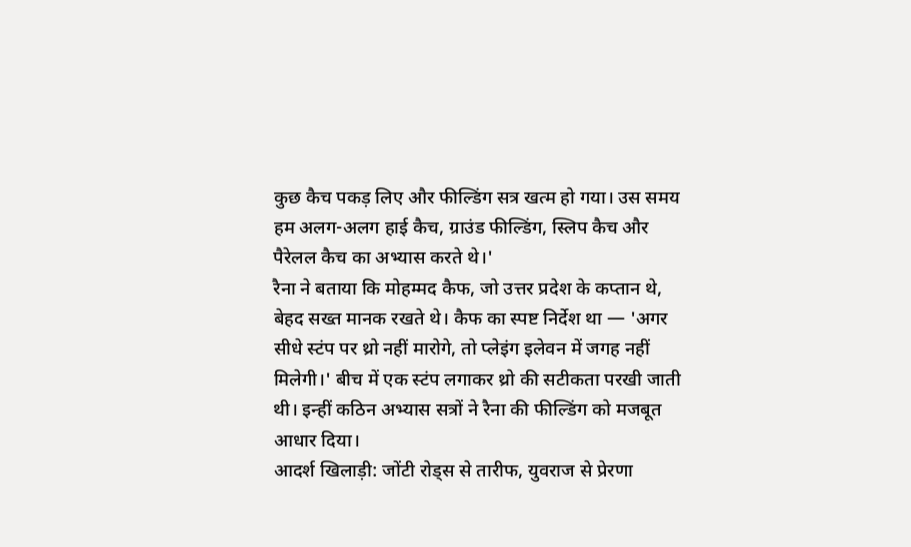कुछ कैच पकड़ लिए और फील्डिंग सत्र खत्म हो गया। उस समय हम अलग-अलग हाई कैच, ग्राउंड फील्डिंग, स्लिप कैच और पैरेलल कैच का अभ्यास करते थे।'
रैना ने बताया कि मोहम्मद कैफ, जो उत्तर प्रदेश के कप्तान थे, बेहद सख्त मानक रखते थे। कैफ का स्पष्ट निर्देश था — 'अगर सीधे स्टंप पर थ्रो नहीं मारोगे, तो प्लेइंग इलेवन में जगह नहीं मिलेगी।' बीच में एक स्टंप लगाकर थ्रो की सटीकता परखी जाती थी। इन्हीं कठिन अभ्यास सत्रों ने रैना की फील्डिंग को मजबूत आधार दिया।
आदर्श खिलाड़ी: जोंटी रोड्स से तारीफ, युवराज से प्रेरणा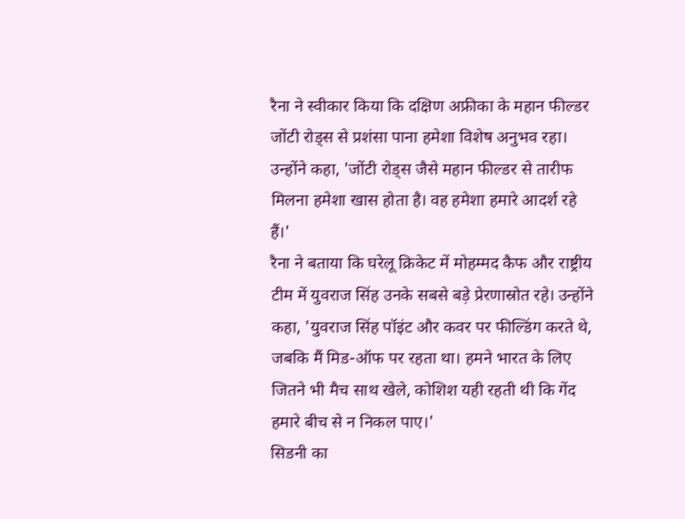रैना ने स्वीकार किया कि दक्षिण अफ्रीका के महान फील्डर जोंटी रोड्स से प्रशंसा पाना हमेशा विशेष अनुभव रहा। उन्होंने कहा, 'जोंटी रोड्स जैसे महान फील्डर से तारीफ मिलना हमेशा खास होता है। वह हमेशा हमारे आदर्श रहे हैं।'
रैना ने बताया कि घरेलू क्रिकेट में मोहम्मद कैफ और राष्ट्रीय टीम में युवराज सिंह उनके सबसे बड़े प्रेरणास्रोत रहे। उन्होंने कहा, 'युवराज सिंह पॉइंट और कवर पर फील्डिंग करते थे, जबकि मैं मिड-ऑफ पर रहता था। हमने भारत के लिए जितने भी मैच साथ खेले, कोशिश यही रहती थी कि गेंद हमारे बीच से न निकल पाए।'
सिडनी का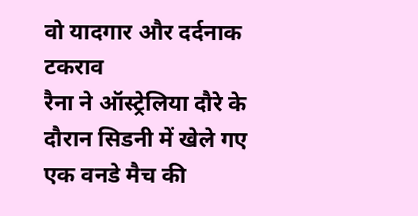वो यादगार और दर्दनाक टकराव
रैना ने ऑस्ट्रेलिया दौरे के दौरान सिडनी में खेले गए एक वनडे मैच की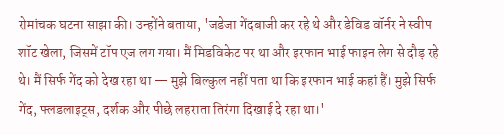रोमांचक घटना साझा की। उन्होंने बताया, 'जडेजा गेंदबाजी कर रहे थे और डेविड वॉर्नर ने स्वीप शॉट खेला, जिसमें टॉप एज लग गया। मैं मिडविकेट पर था और इरफान भाई फाइन लेग से दौड़ रहे थे। मैं सिर्फ गेंद को देख रहा था — मुझे बिल्कुल नहीं पता था कि इरफान भाई कहां हैं। मुझे सिर्फ गेंद, फ्लडलाइट्स, दर्शक और पीछे लहराता तिरंगा दिखाई दे रहा था।'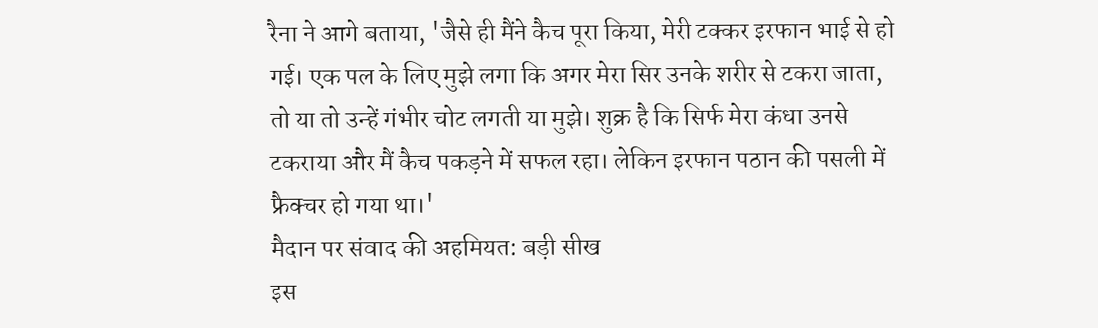रैना ने आगे बताया, 'जैसे ही मैंने कैच पूरा किया, मेरी टक्कर इरफान भाई से हो गई। एक पल के लिए मुझे लगा कि अगर मेरा सिर उनके शरीर से टकरा जाता, तो या तो उन्हें गंभीर चोट लगती या मुझे। शुक्र है कि सिर्फ मेरा कंधा उनसे टकराया और मैं कैच पकड़ने में सफल रहा। लेकिन इरफान पठान की पसली में फ्रैक्चर हो गया था।'
मैदान पर संवाद की अहमियत: बड़ी सीख
इस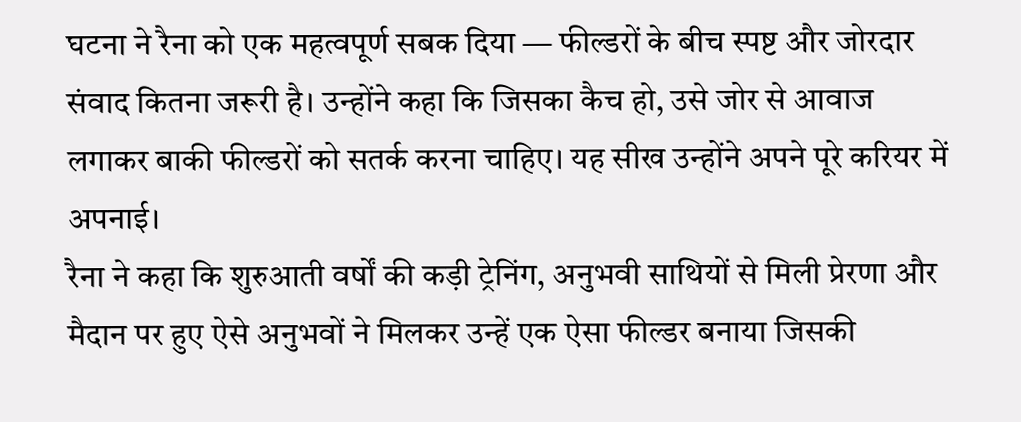घटना ने रैना को एक महत्वपूर्ण सबक दिया — फील्डरों के बीच स्पष्ट और जोरदार संवाद कितना जरूरी है। उन्होंने कहा कि जिसका कैच हो, उसे जोर से आवाज लगाकर बाकी फील्डरों को सतर्क करना चाहिए। यह सीख उन्होंने अपने पूरे करियर में अपनाई।
रैना ने कहा कि शुरुआती वर्षों की कड़ी ट्रेनिंग, अनुभवी साथियों से मिली प्रेरणा और मैदान पर हुए ऐसे अनुभवों ने मिलकर उन्हें एक ऐसा फील्डर बनाया जिसकी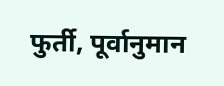फुर्ती, पूर्वानुमान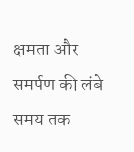क्षमता और समर्पण की लंबे समय तक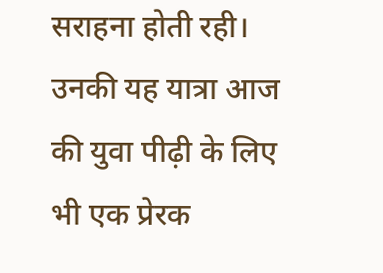सराहना होती रही। उनकी यह यात्रा आज की युवा पीढ़ी के लिए भी एक प्रेरक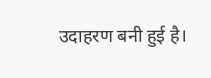उदाहरण बनी हुई है।